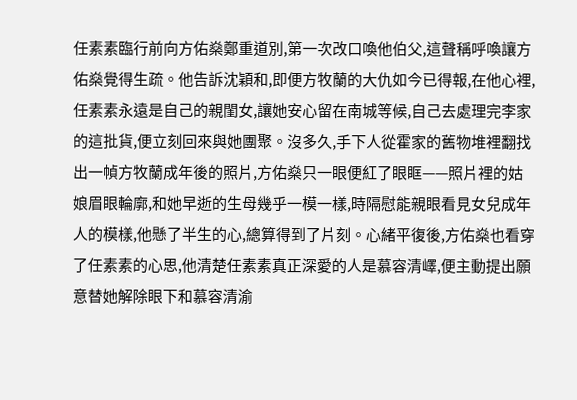任素素臨行前向方佑燊鄭重道別,第一次改口喚他伯父,這聲稱呼喚讓方佑燊覺得生疏。他告訴沈穎和,即便方牧蘭的大仇如今已得報,在他心裡,任素素永遠是自己的親閨女,讓她安心留在南城等候,自己去處理完李家的這批貨,便立刻回來與她團聚。沒多久,手下人從霍家的舊物堆裡翻找出一幀方牧蘭成年後的照片,方佑燊只一眼便紅了眼眶——照片裡的姑娘眉眼輪廓,和她早逝的生母幾乎一模一樣,時隔慰能親眼看見女兒成年人的模樣,他懸了半生的心,總算得到了片刻。心緒平復後,方佑燊也看穿了任素素的心思,他清楚任素素真正深愛的人是慕容清嶧,便主動提出願意替她解除眼下和慕容清渝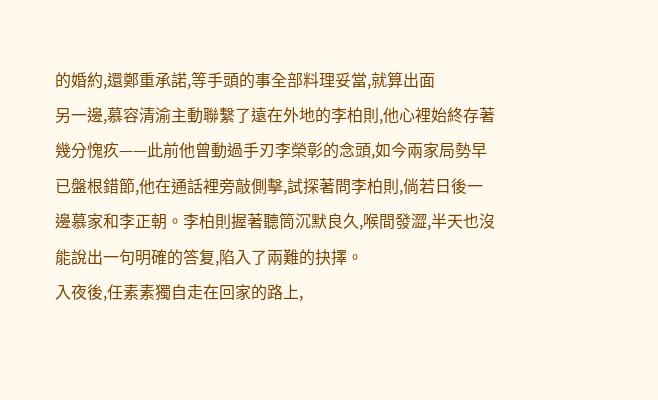的婚約,還鄭重承諾,等手頭的事全部料理妥當,就算出面
另一邊,慕容清渝主動聯繫了遠在外地的李柏則,他心裡始終存著幾分愧疚——此前他曾動過手刃李榮彰的念頭,如今兩家局勢早已盤根錯節,他在通話裡旁敲側擊,試探著問李柏則,倘若日後一邊慕家和李正朝。李柏則握著聽筒沉默良久,喉間發澀,半天也沒能說出一句明確的答复,陷入了兩難的抉擇。
入夜後,任素素獨自走在回家的路上,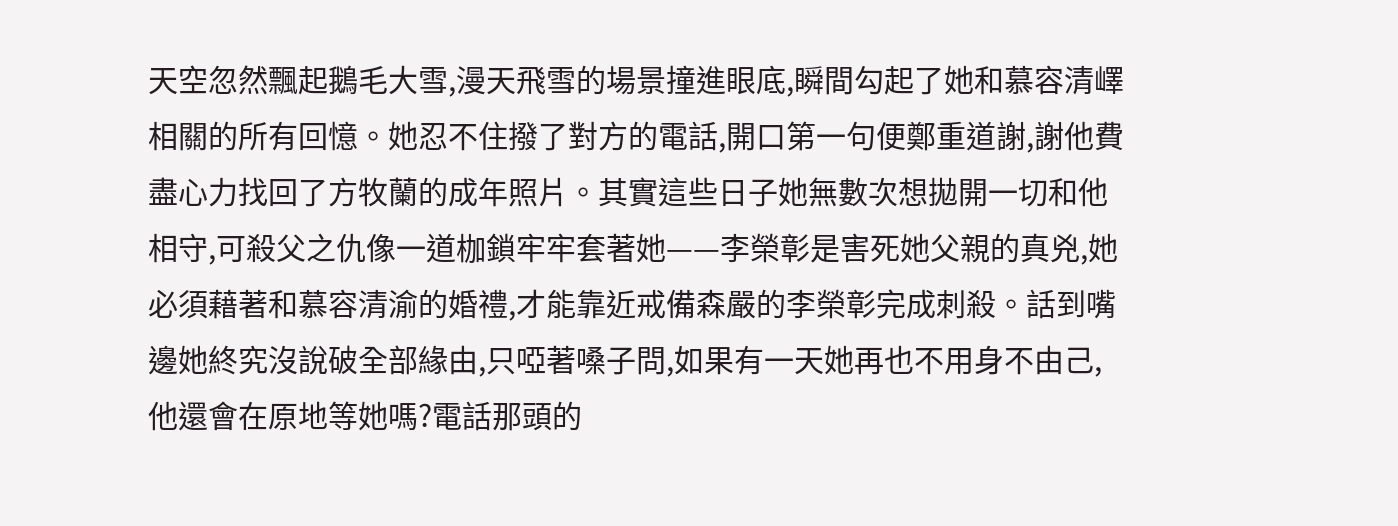天空忽然飄起鵝毛大雪,漫天飛雪的場景撞進眼底,瞬間勾起了她和慕容清嶧相關的所有回憶。她忍不住撥了對方的電話,開口第一句便鄭重道謝,謝他費盡心力找回了方牧蘭的成年照片。其實這些日子她無數次想拋開一切和他相守,可殺父之仇像一道枷鎖牢牢套著她——李榮彰是害死她父親的真兇,她必須藉著和慕容清渝的婚禮,才能靠近戒備森嚴的李榮彰完成刺殺。話到嘴邊她終究沒說破全部緣由,只啞著嗓子問,如果有一天她再也不用身不由己,他還會在原地等她嗎?電話那頭的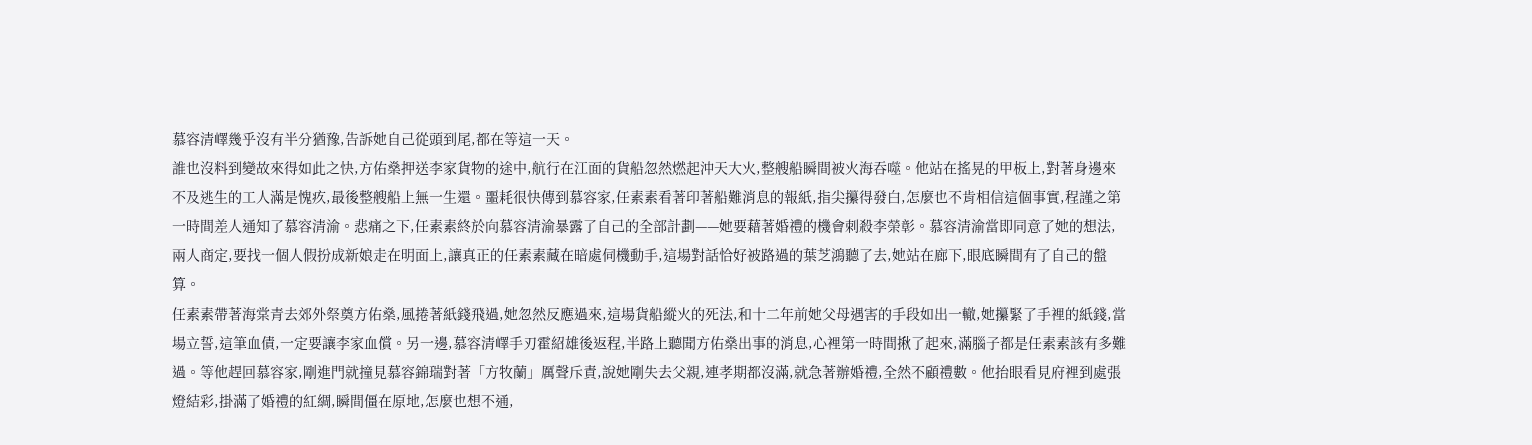慕容清嶧幾乎沒有半分猶豫,告訴她自己從頭到尾,都在等這一天。
誰也沒料到變故來得如此之快,方佑燊押送李家貨物的途中,航行在江面的貨船忽然燃起沖天大火,整艘船瞬間被火海吞噬。他站在搖晃的甲板上,對著身邊來不及逃生的工人滿是愧疚,最後整艘船上無一生還。噩耗很快傳到慕容家,任素素看著印著船難消息的報紙,指尖攥得發白,怎麼也不肯相信這個事實,程謹之第一時間差人通知了慕容清渝。悲痛之下,任素素終於向慕容清渝暴露了自己的全部計劃——她要藉著婚禮的機會刺殺李榮彰。慕容清渝當即同意了她的想法,兩人商定,要找一個人假扮成新娘走在明面上,讓真正的任素素藏在暗處伺機動手,這場對話恰好被路過的葉芝鴻聽了去,她站在廊下,眼底瞬間有了自己的盤算。
任素素帶著海棠青去郊外祭奠方佑燊,風捲著紙錢飛過,她忽然反應過來,這場貨船縱火的死法,和十二年前她父母遇害的手段如出一轍,她攥緊了手裡的紙錢,當場立誓,這筆血債,一定要讓李家血償。另一邊,慕容清嶧手刃霍紹雄後返程,半路上聽聞方佑燊出事的消息,心裡第一時間揪了起來,滿腦子都是任素素該有多難過。等他趕回慕容家,剛進門就撞見慕容錦瑞對著「方牧蘭」厲聲斥責,說她剛失去父親,連孝期都沒滿,就急著辦婚禮,全然不顧禮數。他抬眼看見府裡到處張燈結彩,掛滿了婚禮的紅綢,瞬間僵在原地,怎麼也想不通,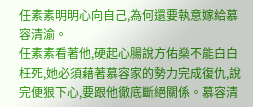任素素明明心向自己,為何還要執意嫁給慕容清渝。
任素素看著他,硬起心腸說方佑燊不能白白枉死,她必須藉著慕容家的勢力完成復仇,說完便狠下心,要跟他徹底斷絕關係。慕容清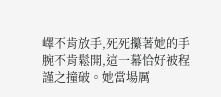嶧不肯放手,死死攥著她的手腕不肯鬆開,這一幕恰好被程謹之撞破。她當場厲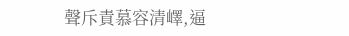聲斥責慕容清嶧,逼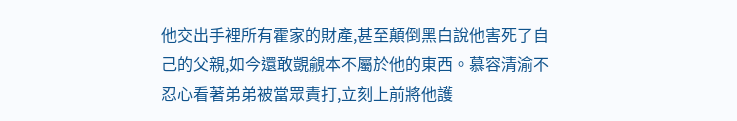他交出手裡所有霍家的財產,甚至顛倒黑白說他害死了自己的父親,如今還敢覬覦本不屬於他的東西。慕容清渝不忍心看著弟弟被當眾責打,立刻上前將他護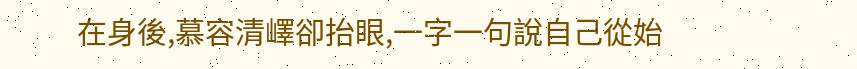在身後,慕容清嶧卻抬眼,一字一句說自己從始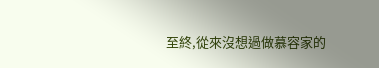至終,從來沒想過做慕容家的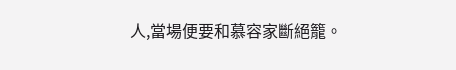人,當場便要和慕容家斷絕籠。